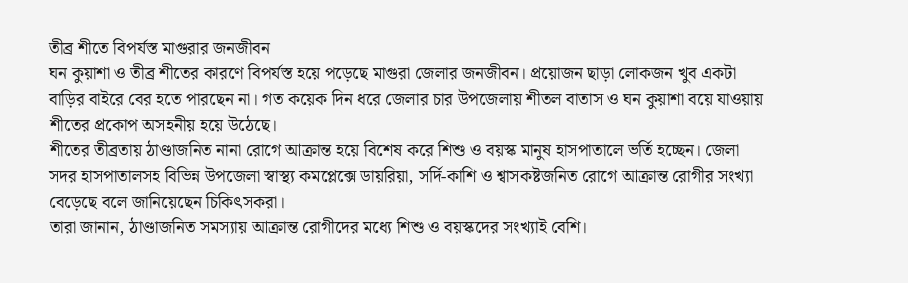তীব্র শীতে বিপর্যস্ত মাগুরার জনজীবন
ঘন কুয়াশা ও তীব্র শীতের কারণে বিপর্যস্ত হয়ে পড়েছে মাগুরা জেলার জনজীবন। প্রয়োজন ছাড়া লোকজন খুব একটা বাড়ির বাইরে বের হতে পারছেন না। গত কয়েক দিন ধরে জেলার চার উপজেলায় শীতল বাতাস ও ঘন কুয়াশা বয়ে যাওয়ায় শীতের প্রকোপ অসহনীয় হয়ে উঠেছে।
শীতের তীব্রতায় ঠাণ্ডাজনিত নানা রোগে আক্রান্ত হয়ে বিশেষ করে শিশু ও বয়স্ক মানুষ হাসপাতালে ভর্তি হচ্ছেন। জেলা সদর হাসপাতালসহ বিভিন্ন উপজেলা স্বাস্থ্য কমপ্লেক্সে ডায়রিয়া, সর্দি-কাশি ও শ্বাসকষ্টজনিত রোগে আক্রান্ত রোগীর সংখ্যা বেড়েছে বলে জানিয়েছেন চিকিৎসকরা।
তারা জানান, ঠাণ্ডাজনিত সমস্যায় আক্রান্ত রোগীদের মধ্যে শিশু ও বয়স্কদের সংখ্যাই বেশি।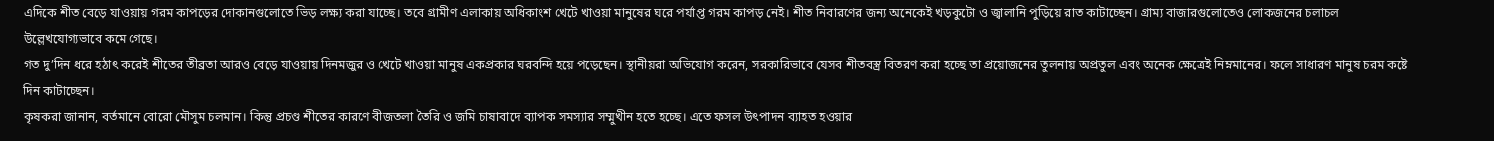এদিকে শীত বেড়ে যাওয়ায় গরম কাপড়ের দোকানগুলোতে ভিড় লক্ষ্য করা যাচ্ছে। তবে গ্রামীণ এলাকায় অধিকাংশ খেটে খাওয়া মানুষের ঘরে পর্যাপ্ত গরম কাপড় নেই। শীত নিবারণের জন্য অনেকেই খড়কুটো ও জ্বালানি পুড়িয়ে রাত কাটাচ্ছেন। গ্রাম্য বাজারগুলোতেও লোকজনের চলাচল উল্লেখযোগ্যভাবে কমে গেছে।
গত দু’দিন ধরে হঠাৎ করেই শীতের তীব্রতা আরও বেড়ে যাওয়ায় দিনমজুর ও খেটে খাওয়া মানুষ একপ্রকার ঘরবন্দি হয়ে পড়েছেন। স্থানীয়রা অভিযোগ করেন, সরকারিভাবে যেসব শীতবস্ত্র বিতরণ করা হচ্ছে তা প্রয়োজনের তুলনায় অপ্রতুল এবং অনেক ক্ষেত্রেই নিম্নমানের। ফলে সাধারণ মানুষ চরম কষ্টে দিন কাটাচ্ছেন।
কৃষকরা জানান, বর্তমানে বোরো মৌসুম চলমান। কিন্তু প্রচণ্ড শীতের কারণে বীজতলা তৈরি ও জমি চাষাবাদে ব্যাপক সমস্যার সম্মুখীন হতে হচ্ছে। এতে ফসল উৎপাদন ব্যাহত হওয়ার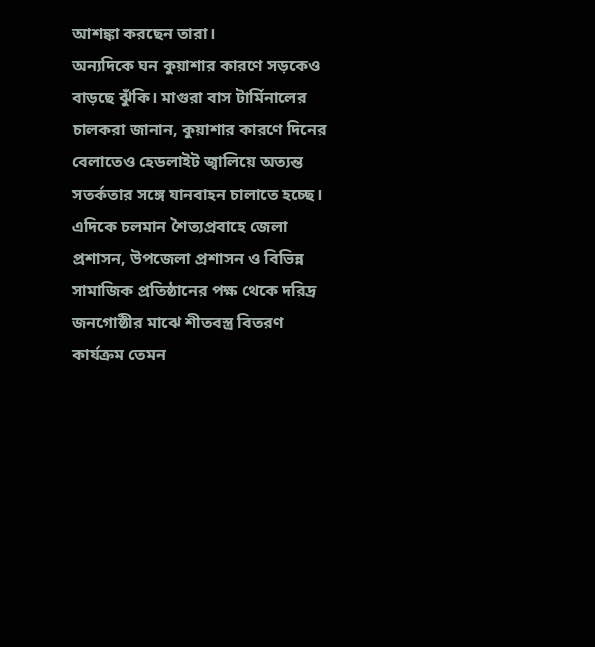আশঙ্কা করছেন তারা।
অন্যদিকে ঘন কুয়াশার কারণে সড়কেও বাড়ছে ঝুঁকি। মাগুরা বাস টার্মিনালের চালকরা জানান, কুয়াশার কারণে দিনের বেলাতেও হেডলাইট জ্বালিয়ে অত্যন্ত সতর্কতার সঙ্গে যানবাহন চালাতে হচ্ছে।
এদিকে চলমান শৈত্যপ্রবাহে জেলা প্রশাসন, উপজেলা প্রশাসন ও বিভিন্ন সামাজিক প্রতিষ্ঠানের পক্ষ থেকে দরিদ্র জনগোষ্ঠীর মাঝে শীতবস্ত্র বিতরণ কার্যক্রম তেমন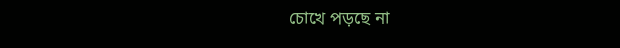চোখে পড়ছে না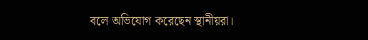বলে অভিযোগ করেছেন স্থানীয়রা।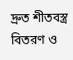দ্রুত শীতবস্ত্র বিতরণ ও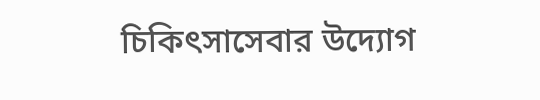চিকিৎসাসেবার উদ্যোগ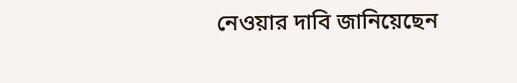নেওয়ার দাবি জানিয়েছেন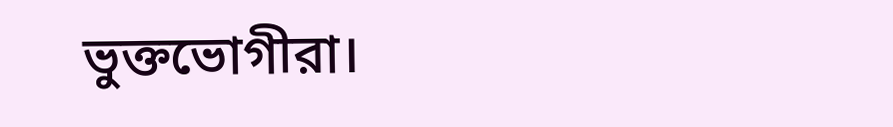ভুক্তভোগীরা।